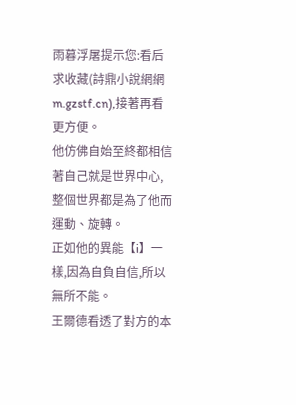雨暮浮屠提示您:看后求收藏(詩鼎小說網網m.gzstf.cn),接著再看更方便。
他仿佛自始至終都相信著自己就是世界中心,整個世界都是為了他而運動、旋轉。
正如他的異能【i】一樣,因為自負自信,所以無所不能。
王爾德看透了對方的本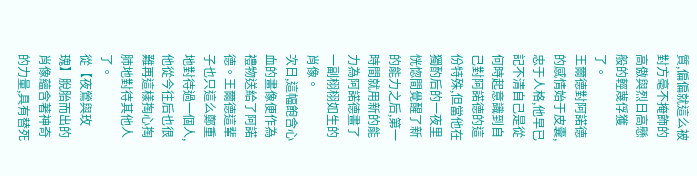質,偏偏就這么被對方毫不掩飾的高傲與烈日高懸般的輕蔑俘獲了。
王爾德對阿諾德的感情始于皮囊,忠于人格,他早已記不清自己是從何時起意識到自己對阿諾德的這份特殊,但當他在獨酌后的一夜里恍惚間覺醒了新的能力之后,第一時間就用新的能力為阿諾德畫了一副栩栩如生的肖像。
次日,這幅飽含心血的畫像便作為禮物送給了阿諾德。王爾德這輩子也只這么鄭重地對待過一個人,他從今往后也很難再這樣掏心掏肺地對待其他人了。
從【夜鶯與玫瑰】脫胎而出的肖像蘊含著神奇的力量,具有替死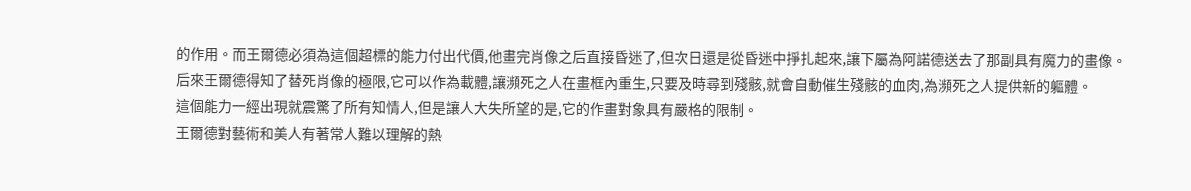的作用。而王爾德必須為這個超標的能力付出代價,他畫完肖像之后直接昏迷了,但次日還是從昏迷中掙扎起來,讓下屬為阿諾德送去了那副具有魔力的畫像。
后來王爾德得知了替死肖像的極限,它可以作為載體,讓瀕死之人在畫框內重生,只要及時尋到殘骸,就會自動催生殘骸的血肉,為瀕死之人提供新的軀體。
這個能力一經出現就震驚了所有知情人,但是讓人大失所望的是,它的作畫對象具有嚴格的限制。
王爾德對藝術和美人有著常人難以理解的熱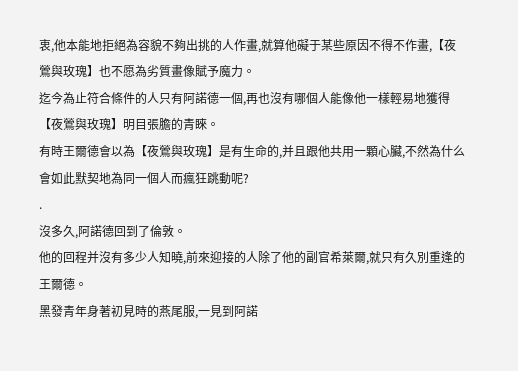衷,他本能地拒絕為容貌不夠出挑的人作畫,就算他礙于某些原因不得不作畫,【夜鶯與玫瑰】也不愿為劣質畫像賦予魔力。
迄今為止符合條件的人只有阿諾德一個,再也沒有哪個人能像他一樣輕易地獲得【夜鶯與玫瑰】明目張膽的青睞。
有時王爾德會以為【夜鶯與玫瑰】是有生命的,并且跟他共用一顆心臟,不然為什么會如此默契地為同一個人而瘋狂跳動呢?
.
沒多久,阿諾德回到了倫敦。
他的回程并沒有多少人知曉,前來迎接的人除了他的副官希萊爾,就只有久別重逢的王爾德。
黑發青年身著初見時的燕尾服,一見到阿諾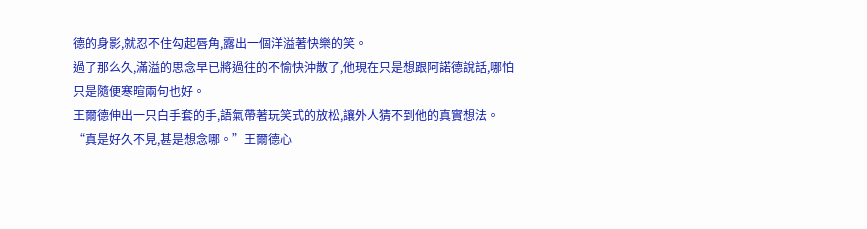德的身影,就忍不住勾起唇角,露出一個洋溢著快樂的笑。
過了那么久,滿溢的思念早已將過往的不愉快沖散了,他現在只是想跟阿諾德說話,哪怕只是隨便寒暄兩句也好。
王爾德伸出一只白手套的手,語氣帶著玩笑式的放松,讓外人猜不到他的真實想法。
“真是好久不見,甚是想念哪。”王爾德心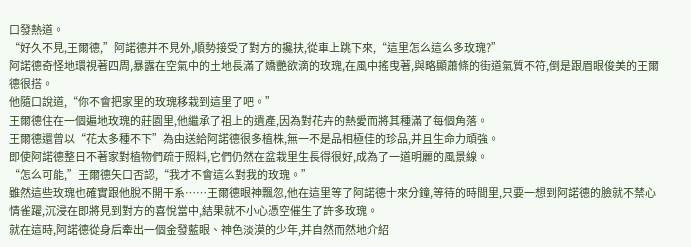口發熱道。
“好久不見,王爾德,”阿諾德并不見外,順勢接受了對方的攙扶,從車上跳下來,“這里怎么這么多玫瑰?”
阿諾德奇怪地環視著四周,暴露在空氣中的土地長滿了嬌艷欲滴的玫瑰,在風中搖曳著,與略顯蕭條的街道氣質不符,倒是跟眉眼俊美的王爾德很搭。
他隨口說道,“你不會把家里的玫瑰移栽到這里了吧。”
王爾德住在一個遍地玫瑰的莊園里,他繼承了祖上的遺產,因為對花卉的熱愛而將其種滿了每個角落。
王爾德還曾以“花太多種不下”為由送給阿諾德很多植株,無一不是品相極佳的珍品,并且生命力頑強。
即使阿諾德整日不著家對植物們疏于照料,它們仍然在盆栽里生長得很好,成為了一道明麗的風景線。
“怎么可能,”王爾德矢口否認,“我才不會這么對我的玫瑰。”
雖然這些玫瑰也確實跟他脫不開干系……王爾德眼神飄忽,他在這里等了阿諾德十來分鐘,等待的時間里,只要一想到阿諾德的臉就不禁心情雀躍,沉浸在即將見到對方的喜悅當中,結果就不小心憑空催生了許多玫瑰。
就在這時,阿諾德從身后牽出一個金發藍眼、神色淡漠的少年,并自然而然地介紹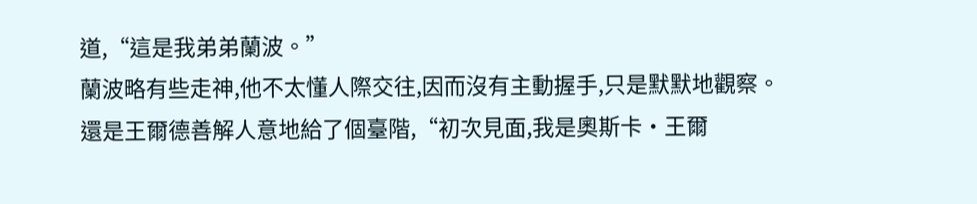道,“這是我弟弟蘭波。”
蘭波略有些走神,他不太懂人際交往,因而沒有主動握手,只是默默地觀察。
還是王爾德善解人意地給了個臺階,“初次見面,我是奧斯卡·王爾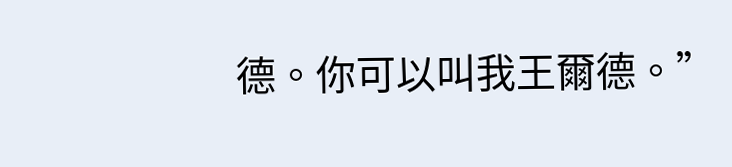德。你可以叫我王爾德。”